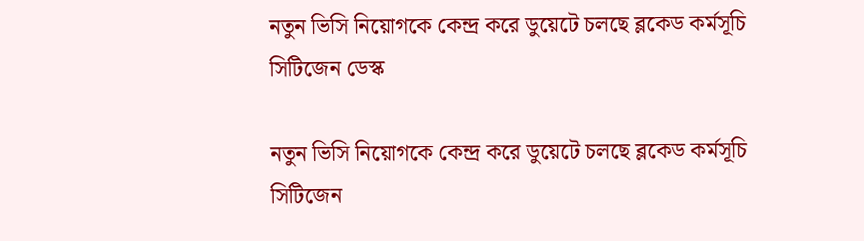নতুন ভিসি নিয়োগকে কেন্দ্র করে ডুয়েটে চলছে ব্লকেড কর্মসূচি
সিটিজেন ডেস্ক

নতুন ভিসি নিয়োগকে কেন্দ্র করে ডুয়েটে চলছে ব্লকেড কর্মসূচি
সিটিজেন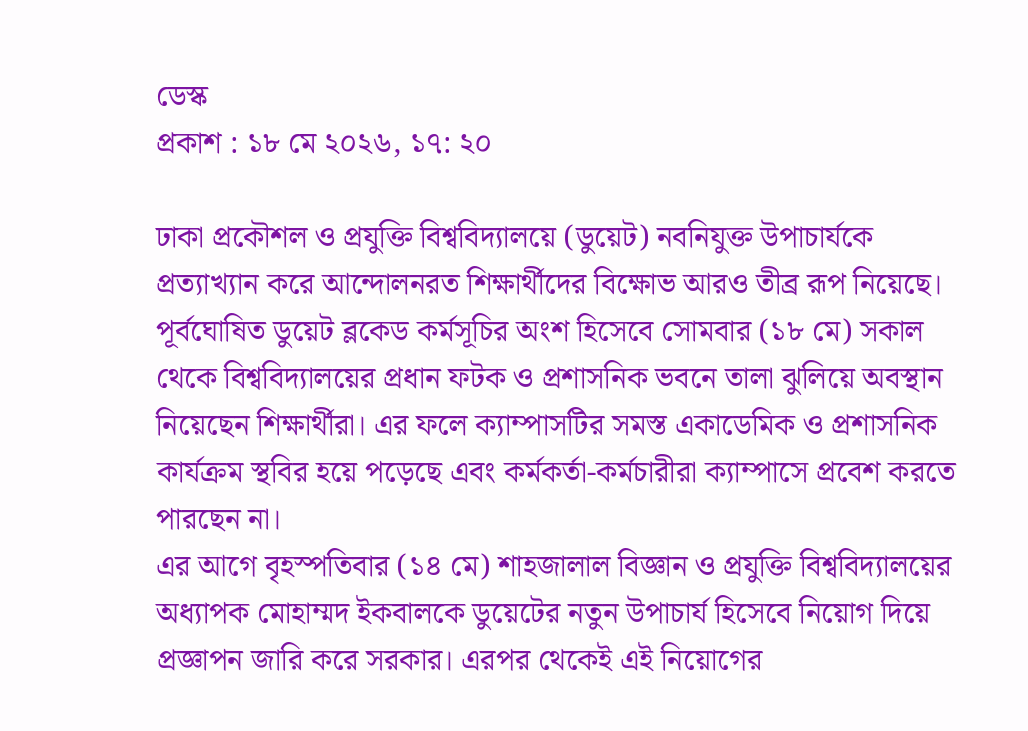ডেস্ক
প্রকাশ : ১৮ মে ২০২৬, ১৭: ২০

ঢাকা প্রকৌশল ও প্রযুক্তি বিশ্ববিদ্যালয়ে (ডুয়েট) নবনিযুক্ত উপাচার্যকে প্রত্যাখ্যান করে আন্দোলনরত শিক্ষার্থীদের বিক্ষোভ আরও তীব্র রূপ নিয়েছে। পূর্বঘোষিত ডুয়েট ব্লকেড কর্মসূচির অংশ হিসেবে সোমবার (১৮ মে) সকাল থেকে বিশ্ববিদ্যালয়ের প্রধান ফটক ও প্রশাসনিক ভবনে তালা ঝুলিয়ে অবস্থান নিয়েছেন শিক্ষার্থীরা। এর ফলে ক্যাম্পাসটির সমস্ত একাডেমিক ও প্রশাসনিক কার্যক্রম স্থবির হয়ে পড়েছে এবং কর্মকর্তা-কর্মচারীরা ক্যাম্পাসে প্রবেশ করতে পারছেন না।
এর আগে বৃহস্পতিবার (১৪ মে) শাহজালাল বিজ্ঞান ও প্রযুক্তি বিশ্ববিদ্যালয়ের অধ্যাপক মোহাম্মদ ইকবালকে ডুয়েটের নতুন উপাচার্য হিসেবে নিয়োগ দিয়ে প্রজ্ঞাপন জারি করে সরকার। এরপর থেকেই এই নিয়োগের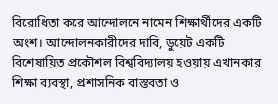বিরোধিতা করে আন্দোলনে নামেন শিক্ষার্থীদের একটি অংশ। আন্দোলনকারীদের দাবি, ডুয়েট একটি বিশেষায়িত প্রকৌশল বিশ্ববিদ্যালয় হওয়ায় এখানকার শিক্ষা ব্যবস্থা, প্রশাসনিক বাস্তবতা ও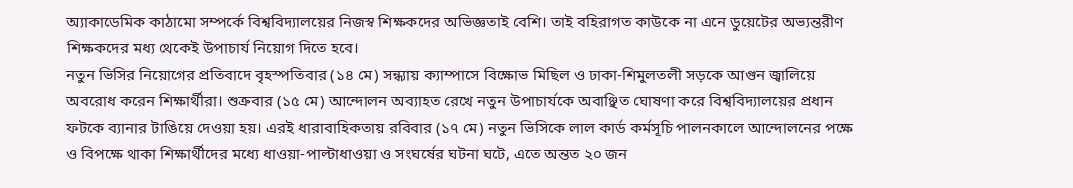অ্যাকাডেমিক কাঠামো সম্পর্কে বিশ্ববিদ্যালয়ের নিজস্ব শিক্ষকদের অভিজ্ঞতাই বেশি। তাই বহিরাগত কাউকে না এনে ডুয়েটের অভ্যন্তরীণ শিক্ষকদের মধ্য থেকেই উপাচার্য নিয়োগ দিতে হবে।
নতুন ভিসির নিয়োগের প্রতিবাদে বৃহস্পতিবার (১৪ মে) সন্ধ্যায় ক্যাম্পাসে বিক্ষোভ মিছিল ও ঢাকা-শিমুলতলী সড়কে আগুন জ্বালিয়ে অবরোধ করেন শিক্ষার্থীরা। শুক্রবার (১৫ মে) আন্দোলন অব্যাহত রেখে নতুন উপাচার্যকে অবাঞ্ছিত ঘোষণা করে বিশ্ববিদ্যালয়ের প্রধান ফটকে ব্যানার টাঙিয়ে দেওয়া হয়। এরই ধারাবাহিকতায় রবিবার (১৭ মে) নতুন ভিসিকে লাল কার্ড কর্মসূচি পালনকালে আন্দোলনের পক্ষে ও বিপক্ষে থাকা শিক্ষার্থীদের মধ্যে ধাওয়া-পাল্টাধাওয়া ও সংঘর্ষের ঘটনা ঘটে, এতে অন্তত ২০ জন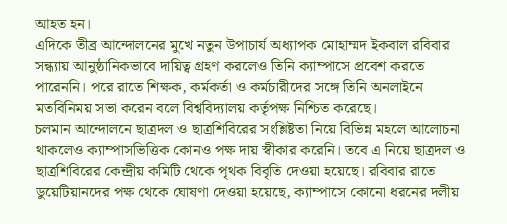আহত হন।
এদিকে তীব্র আন্দোলনের মুখে নতুন উপাচার্য অধ্যাপক মোহাম্মদ ইকবাল রবিবার সন্ধ্যায় আনুষ্ঠানিকভাবে দায়িত্ব গ্রহণ করলেও তিনি ক্যাম্পাসে প্রবেশ করতে পারেননি। পরে রাতে শিক্ষক, কর্মকর্তা ও কর্মচারীদের সঙ্গে তিনি অনলাইনে মতবিনিময় সভা করেন বলে বিশ্ববিদ্যালয় কর্তৃপক্ষ নিশ্চিত করেছে।
চলমান আন্দোলনে ছাত্রদল ও ছাত্রশিবিরের সংশ্লিষ্টতা নিয়ে বিভিন্ন মহলে আলোচনা থাকলেও ক্যাম্পাসভিত্তিক কোনও পক্ষ দায় স্বীকার করেনি। তবে এ নিয়ে ছাত্রদল ও ছাত্রশিবিরের কেন্দ্রীয় কমিটি থেকে পৃথক বিবৃতি দেওয়া হয়েছে। রবিবার রাতে ডুয়েটিয়ানদের পক্ষ থেকে ঘোষণা দেওয়া হয়েছে, ক্যাম্পাসে কোনো ধরনের দলীয়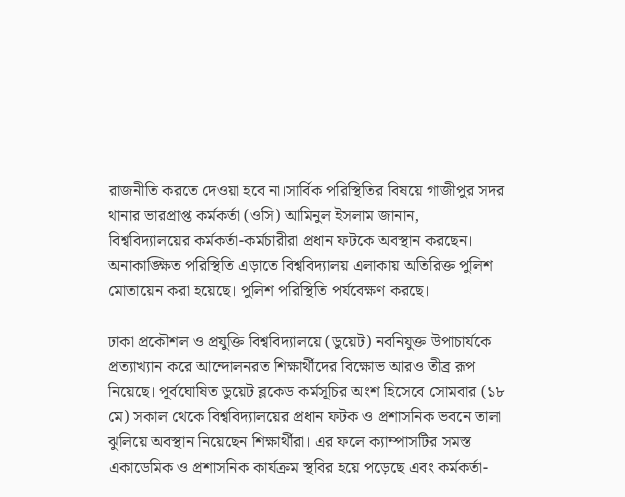রাজনীতি করতে দেওয়া হবে না।সার্বিক পরিস্থিতির বিষয়ে গাজীপুর সদর থানার ভারপ্রাপ্ত কর্মকর্তা (ওসি) আমিনুল ইসলাম জানান,
বিশ্ববিদ্যালয়ের কর্মকর্তা-কর্মচারীরা প্রধান ফটকে অবস্থান করছেন। অনাকাঙ্ক্ষিত পরিস্থিতি এড়াতে বিশ্ববিদ্যালয় এলাকায় অতিরিক্ত পুলিশ মোতায়েন করা হয়েছে। পুলিশ পরিস্থিতি পর্যবেক্ষণ করছে।

ঢাকা প্রকৌশল ও প্রযুক্তি বিশ্ববিদ্যালয়ে (ডুয়েট) নবনিযুক্ত উপাচার্যকে প্রত্যাখ্যান করে আন্দোলনরত শিক্ষার্থীদের বিক্ষোভ আরও তীব্র রূপ নিয়েছে। পূর্বঘোষিত ডুয়েট ব্লকেড কর্মসূচির অংশ হিসেবে সোমবার (১৮ মে) সকাল থেকে বিশ্ববিদ্যালয়ের প্রধান ফটক ও প্রশাসনিক ভবনে তালা ঝুলিয়ে অবস্থান নিয়েছেন শিক্ষার্থীরা। এর ফলে ক্যাম্পাসটির সমস্ত একাডেমিক ও প্রশাসনিক কার্যক্রম স্থবির হয়ে পড়েছে এবং কর্মকর্তা-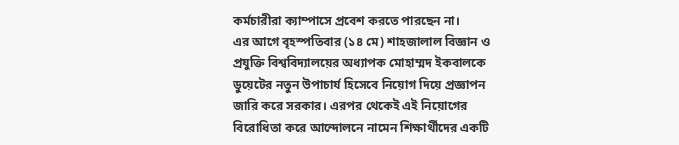কর্মচারীরা ক্যাম্পাসে প্রবেশ করতে পারছেন না।
এর আগে বৃহস্পতিবার (১৪ মে) শাহজালাল বিজ্ঞান ও প্রযুক্তি বিশ্ববিদ্যালয়ের অধ্যাপক মোহাম্মদ ইকবালকে ডুয়েটের নতুন উপাচার্য হিসেবে নিয়োগ দিয়ে প্রজ্ঞাপন জারি করে সরকার। এরপর থেকেই এই নিয়োগের বিরোধিতা করে আন্দোলনে নামেন শিক্ষার্থীদের একটি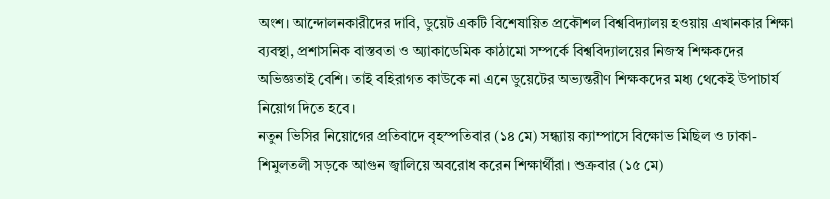অংশ। আন্দোলনকারীদের দাবি, ডুয়েট একটি বিশেষায়িত প্রকৌশল বিশ্ববিদ্যালয় হওয়ায় এখানকার শিক্ষা ব্যবস্থা, প্রশাসনিক বাস্তবতা ও অ্যাকাডেমিক কাঠামো সম্পর্কে বিশ্ববিদ্যালয়ের নিজস্ব শিক্ষকদের অভিজ্ঞতাই বেশি। তাই বহিরাগত কাউকে না এনে ডুয়েটের অভ্যন্তরীণ শিক্ষকদের মধ্য থেকেই উপাচার্য নিয়োগ দিতে হবে।
নতুন ভিসির নিয়োগের প্রতিবাদে বৃহস্পতিবার (১৪ মে) সন্ধ্যায় ক্যাম্পাসে বিক্ষোভ মিছিল ও ঢাকা-শিমুলতলী সড়কে আগুন জ্বালিয়ে অবরোধ করেন শিক্ষার্থীরা। শুক্রবার (১৫ মে)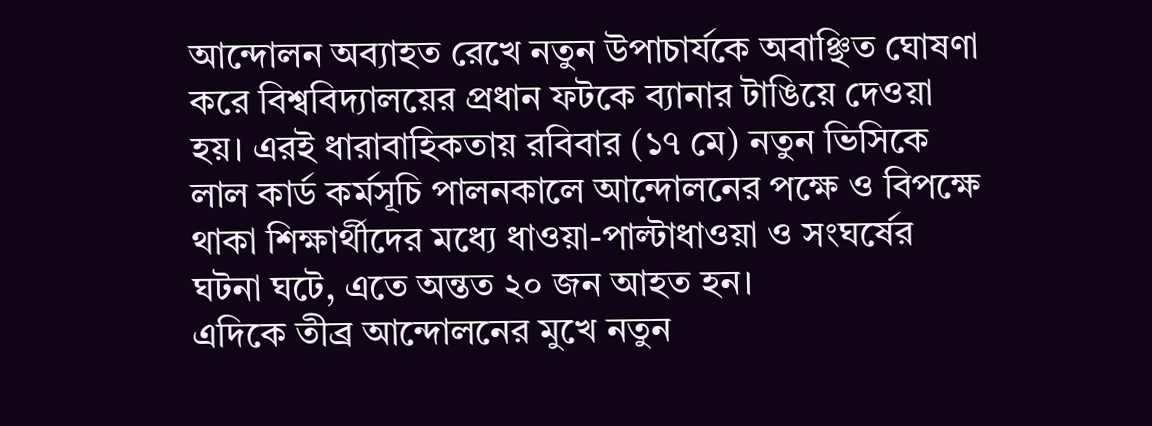আন্দোলন অব্যাহত রেখে নতুন উপাচার্যকে অবাঞ্ছিত ঘোষণা করে বিশ্ববিদ্যালয়ের প্রধান ফটকে ব্যানার টাঙিয়ে দেওয়া হয়। এরই ধারাবাহিকতায় রবিবার (১৭ মে) নতুন ভিসিকে লাল কার্ড কর্মসূচি পালনকালে আন্দোলনের পক্ষে ও বিপক্ষে থাকা শিক্ষার্থীদের মধ্যে ধাওয়া-পাল্টাধাওয়া ও সংঘর্ষের ঘটনা ঘটে, এতে অন্তত ২০ জন আহত হন।
এদিকে তীব্র আন্দোলনের মুখে নতুন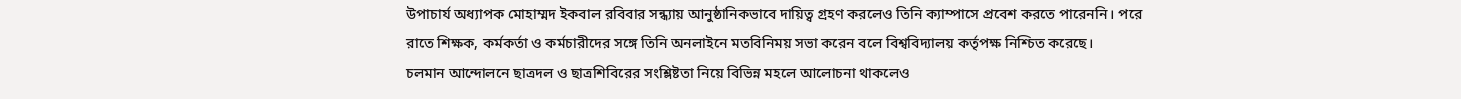উপাচার্য অধ্যাপক মোহাম্মদ ইকবাল রবিবার সন্ধ্যায় আনুষ্ঠানিকভাবে দায়িত্ব গ্রহণ করলেও তিনি ক্যাম্পাসে প্রবেশ করতে পারেননি। পরে রাতে শিক্ষক, কর্মকর্তা ও কর্মচারীদের সঙ্গে তিনি অনলাইনে মতবিনিময় সভা করেন বলে বিশ্ববিদ্যালয় কর্তৃপক্ষ নিশ্চিত করেছে।
চলমান আন্দোলনে ছাত্রদল ও ছাত্রশিবিরের সংশ্লিষ্টতা নিয়ে বিভিন্ন মহলে আলোচনা থাকলেও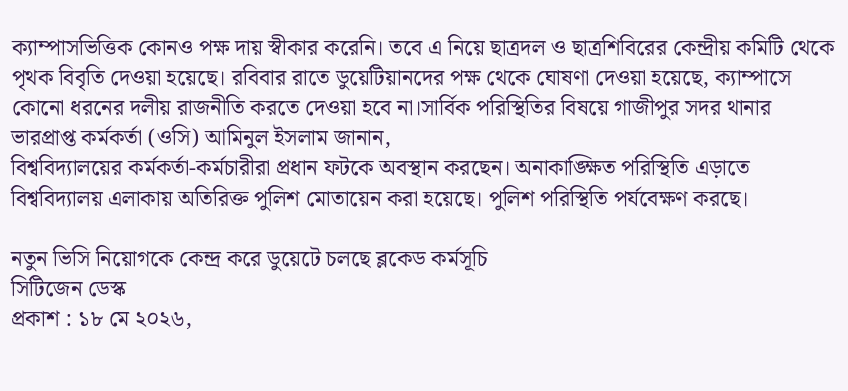ক্যাম্পাসভিত্তিক কোনও পক্ষ দায় স্বীকার করেনি। তবে এ নিয়ে ছাত্রদল ও ছাত্রশিবিরের কেন্দ্রীয় কমিটি থেকে পৃথক বিবৃতি দেওয়া হয়েছে। রবিবার রাতে ডুয়েটিয়ানদের পক্ষ থেকে ঘোষণা দেওয়া হয়েছে, ক্যাম্পাসে কোনো ধরনের দলীয় রাজনীতি করতে দেওয়া হবে না।সার্বিক পরিস্থিতির বিষয়ে গাজীপুর সদর থানার ভারপ্রাপ্ত কর্মকর্তা (ওসি) আমিনুল ইসলাম জানান,
বিশ্ববিদ্যালয়ের কর্মকর্তা-কর্মচারীরা প্রধান ফটকে অবস্থান করছেন। অনাকাঙ্ক্ষিত পরিস্থিতি এড়াতে বিশ্ববিদ্যালয় এলাকায় অতিরিক্ত পুলিশ মোতায়েন করা হয়েছে। পুলিশ পরিস্থিতি পর্যবেক্ষণ করছে।

নতুন ভিসি নিয়োগকে কেন্দ্র করে ডুয়েটে চলছে ব্লকেড কর্মসূচি
সিটিজেন ডেস্ক
প্রকাশ : ১৮ মে ২০২৬,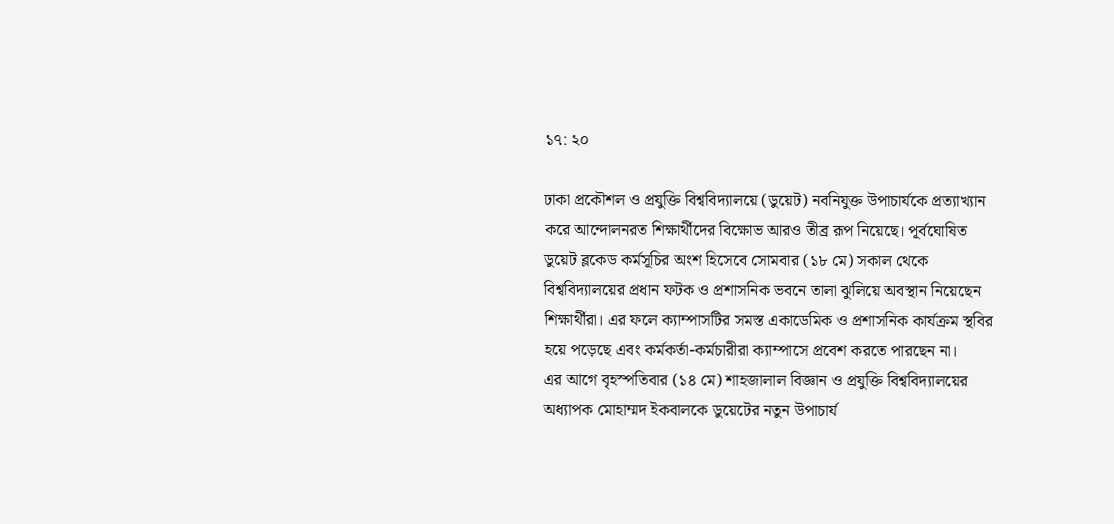১৭: ২০

ঢাকা প্রকৌশল ও প্রযুক্তি বিশ্ববিদ্যালয়ে (ডুয়েট) নবনিযুক্ত উপাচার্যকে প্রত্যাখ্যান করে আন্দোলনরত শিক্ষার্থীদের বিক্ষোভ আরও তীব্র রূপ নিয়েছে। পূর্বঘোষিত ডুয়েট ব্লকেড কর্মসূচির অংশ হিসেবে সোমবার (১৮ মে) সকাল থেকে বিশ্ববিদ্যালয়ের প্রধান ফটক ও প্রশাসনিক ভবনে তালা ঝুলিয়ে অবস্থান নিয়েছেন শিক্ষার্থীরা। এর ফলে ক্যাম্পাসটির সমস্ত একাডেমিক ও প্রশাসনিক কার্যক্রম স্থবির হয়ে পড়েছে এবং কর্মকর্তা-কর্মচারীরা ক্যাম্পাসে প্রবেশ করতে পারছেন না।
এর আগে বৃহস্পতিবার (১৪ মে) শাহজালাল বিজ্ঞান ও প্রযুক্তি বিশ্ববিদ্যালয়ের অধ্যাপক মোহাম্মদ ইকবালকে ডুয়েটের নতুন উপাচার্য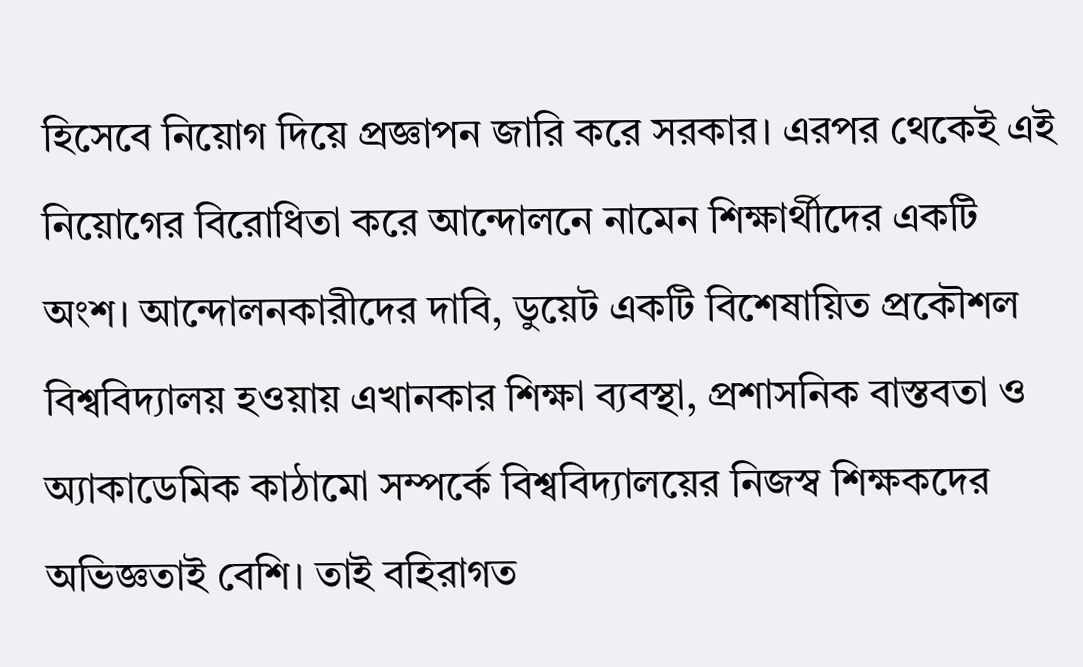হিসেবে নিয়োগ দিয়ে প্রজ্ঞাপন জারি করে সরকার। এরপর থেকেই এই নিয়োগের বিরোধিতা করে আন্দোলনে নামেন শিক্ষার্থীদের একটি অংশ। আন্দোলনকারীদের দাবি, ডুয়েট একটি বিশেষায়িত প্রকৌশল বিশ্ববিদ্যালয় হওয়ায় এখানকার শিক্ষা ব্যবস্থা, প্রশাসনিক বাস্তবতা ও অ্যাকাডেমিক কাঠামো সম্পর্কে বিশ্ববিদ্যালয়ের নিজস্ব শিক্ষকদের অভিজ্ঞতাই বেশি। তাই বহিরাগত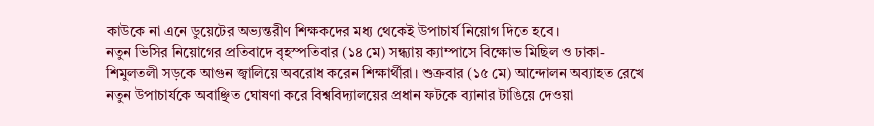কাউকে না এনে ডুয়েটের অভ্যন্তরীণ শিক্ষকদের মধ্য থেকেই উপাচার্য নিয়োগ দিতে হবে।
নতুন ভিসির নিয়োগের প্রতিবাদে বৃহস্পতিবার (১৪ মে) সন্ধ্যায় ক্যাম্পাসে বিক্ষোভ মিছিল ও ঢাকা-শিমুলতলী সড়কে আগুন জ্বালিয়ে অবরোধ করেন শিক্ষার্থীরা। শুক্রবার (১৫ মে) আন্দোলন অব্যাহত রেখে নতুন উপাচার্যকে অবাঞ্ছিত ঘোষণা করে বিশ্ববিদ্যালয়ের প্রধান ফটকে ব্যানার টাঙিয়ে দেওয়া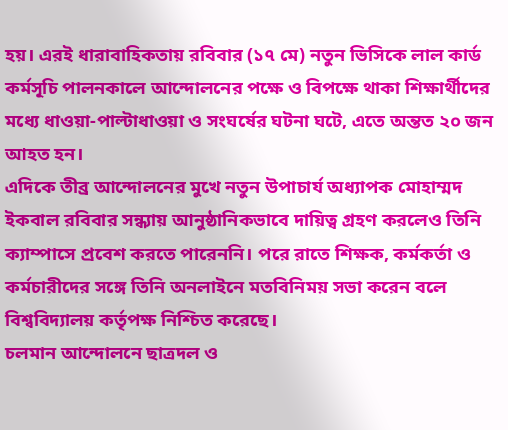হয়। এরই ধারাবাহিকতায় রবিবার (১৭ মে) নতুন ভিসিকে লাল কার্ড কর্মসূচি পালনকালে আন্দোলনের পক্ষে ও বিপক্ষে থাকা শিক্ষার্থীদের মধ্যে ধাওয়া-পাল্টাধাওয়া ও সংঘর্ষের ঘটনা ঘটে, এতে অন্তত ২০ জন আহত হন।
এদিকে তীব্র আন্দোলনের মুখে নতুন উপাচার্য অধ্যাপক মোহাম্মদ ইকবাল রবিবার সন্ধ্যায় আনুষ্ঠানিকভাবে দায়িত্ব গ্রহণ করলেও তিনি ক্যাম্পাসে প্রবেশ করতে পারেননি। পরে রাতে শিক্ষক, কর্মকর্তা ও কর্মচারীদের সঙ্গে তিনি অনলাইনে মতবিনিময় সভা করেন বলে বিশ্ববিদ্যালয় কর্তৃপক্ষ নিশ্চিত করেছে।
চলমান আন্দোলনে ছাত্রদল ও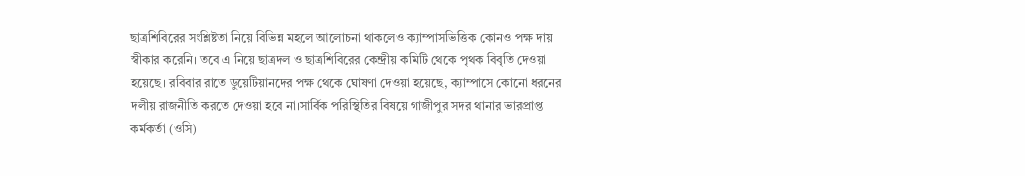ছাত্রশিবিরের সংশ্লিষ্টতা নিয়ে বিভিন্ন মহলে আলোচনা থাকলেও ক্যাম্পাসভিত্তিক কোনও পক্ষ দায় স্বীকার করেনি। তবে এ নিয়ে ছাত্রদল ও ছাত্রশিবিরের কেন্দ্রীয় কমিটি থেকে পৃথক বিবৃতি দেওয়া হয়েছে। রবিবার রাতে ডুয়েটিয়ানদের পক্ষ থেকে ঘোষণা দেওয়া হয়েছে, ক্যাম্পাসে কোনো ধরনের দলীয় রাজনীতি করতে দেওয়া হবে না।সার্বিক পরিস্থিতির বিষয়ে গাজীপুর সদর থানার ভারপ্রাপ্ত কর্মকর্তা (ওসি)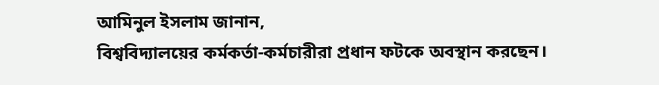আমিনুল ইসলাম জানান,
বিশ্ববিদ্যালয়ের কর্মকর্তা-কর্মচারীরা প্রধান ফটকে অবস্থান করছেন।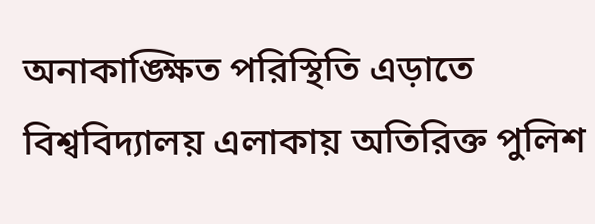অনাকাঙ্ক্ষিত পরিস্থিতি এড়াতে বিশ্ববিদ্যালয় এলাকায় অতিরিক্ত পুলিশ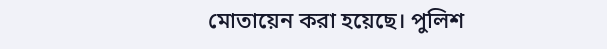মোতায়েন করা হয়েছে। পুলিশ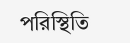পরিস্থিতি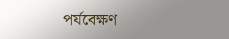পর্যবেক্ষণ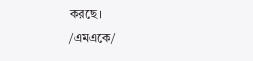করছে।
/এমএকে/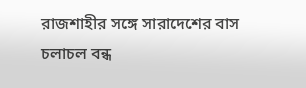রাজশাহীর সঙ্গে সারাদেশের বাস চলাচল বন্ধ